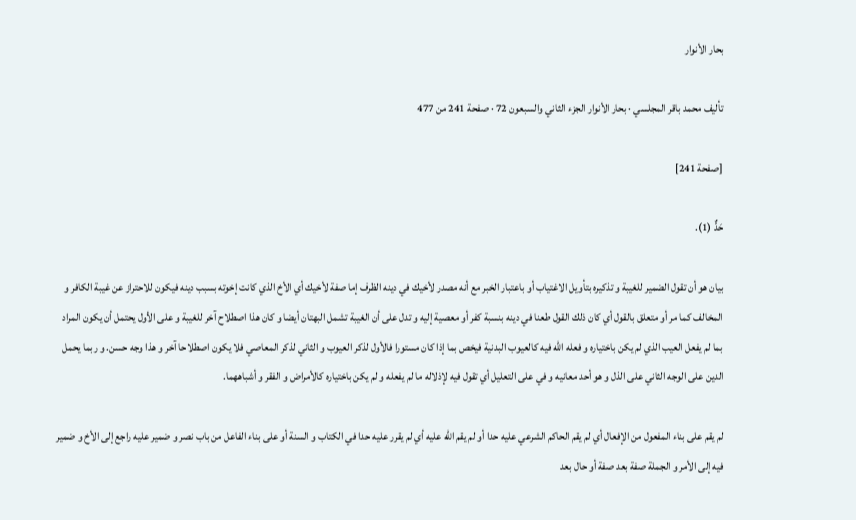بحار الأنوار

تأليف محمد باقر المجلسي · بحار الأنوار الجزء الثاني والسبعون 72 · صفحة 241 من 477

[صفحة 241]

حَدٌّ (1).

بيان هو أن تقول الضمير للغيبة و تذكيره بتأويل الاغتياب أو باعتبار الخبر مع أنه مصدر لأخيك في دينه الظرف إما صفة لأخيك أي الأخ الذي كانت إخوته بسبب دينه فيكون للاحتراز عن غيبة الكافر و المخالف كما مر أو متعلق بالقول أي كان ذلك القول طعنا في دينه بنسبة كفر أو معصية إليه و تدل على أن الغيبة تشمل البهتان أيضا و كان هذا اصطلاح آخر للغيبة و على الأول يحتمل أن يكون المراد بما لم يفعل العيب الذي لم يكن باختياره و فعله الله فيه كالعيوب البدنية فيخص بما إذا كان مستورا فالأول لذكر العيوب و الثاني لذكر المعاصي فلا يكون اصطلاحا آخر و هذا وجه حسن. و ربما يحمل الدين على الوجه الثاني على الذل و هو أحد معانيه و في على التعليل أي تقول فيه لإذلاله ما لم يفعله و لم يكن باختياره كالأمراض و الفقر و أشباههما.

لم يقم على بناء المفعول من الإفعال أي لم يقم الحاكم الشرعي عليه حدا أو لم يقم الله عليه أي لم يقرر عليه حدا في الكتاب و السنة أو على بناء الفاعل من باب نصر و ضمير عليه راجع إلى الأخ و ضمير فيه إلى الأمر و الجملة صفة بعد صفة أو حال بعد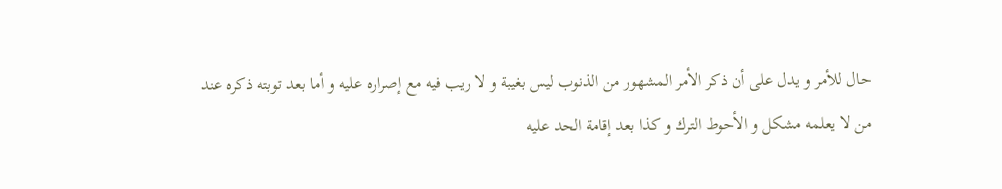حال للأمر و يدل على أن ذكر الأمر المشهور من الذنوب ليس بغيبة و لا ريب فيه مع إصراره عليه و أما بعد توبته ذكره عند من لا يعلمه مشكل و الأحوط الترك و كذا بعد إقامة الحد عليه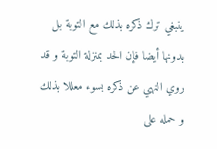ينبغي ترك ذكره بذلك مع التوبة بل بدونها أيضا فإن الحد بمنزلة التوبة و قد روي النهي عن ذكره بسوء معللا بذلك و حمله على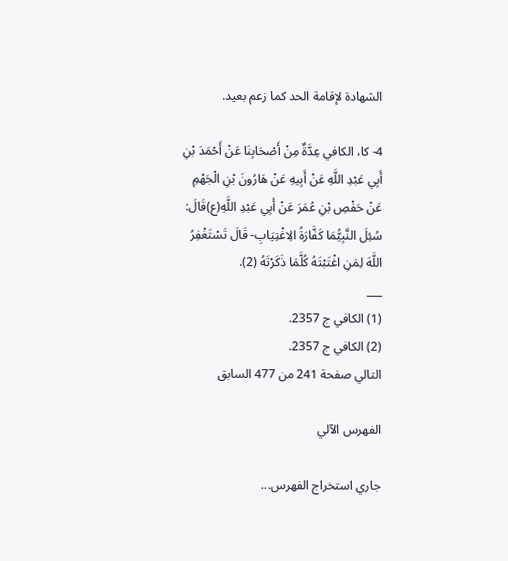الشهادة لإقامة الحد كما زعم بعيد.

4- كا، الكافي عِدَّةٌ مِنْ أَصْحَابِنَا عَنْ أَحْمَدَ بْنِ أَبِي عَبْدِ اللَّهِ عَنْ أَبِيهِ عَنْ هَارُونَ بْنِ الْجَهْمِ عَنْ حَفْصِ بْنِ عُمَرَ عَنْ أَبِي عَبْدِ اللَّهِ(ع)قَالَ: سُئِلَ النَّبِيُّمَا كَفَّارَةُ الِاغْتِيَابِ- قَالَ تَسْتَغْفِرُ اللَّهَ لِمَنِ اغْتَبْتَهُ كُلَّمَا ذَكَرْتَهُ (2).
___
(1) الكافي ج 2357.
(2) الكافي ج 2357.
التالي صفحة 241 من 477 السابق

الفهرس الآلي

جاري استخراج الفهرس...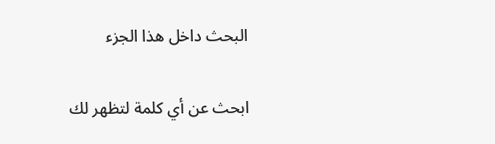البحث داخل هذا الجزء

ابحث عن أي كلمة لتظهر لك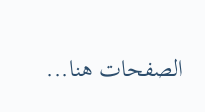الصفحات هنا...